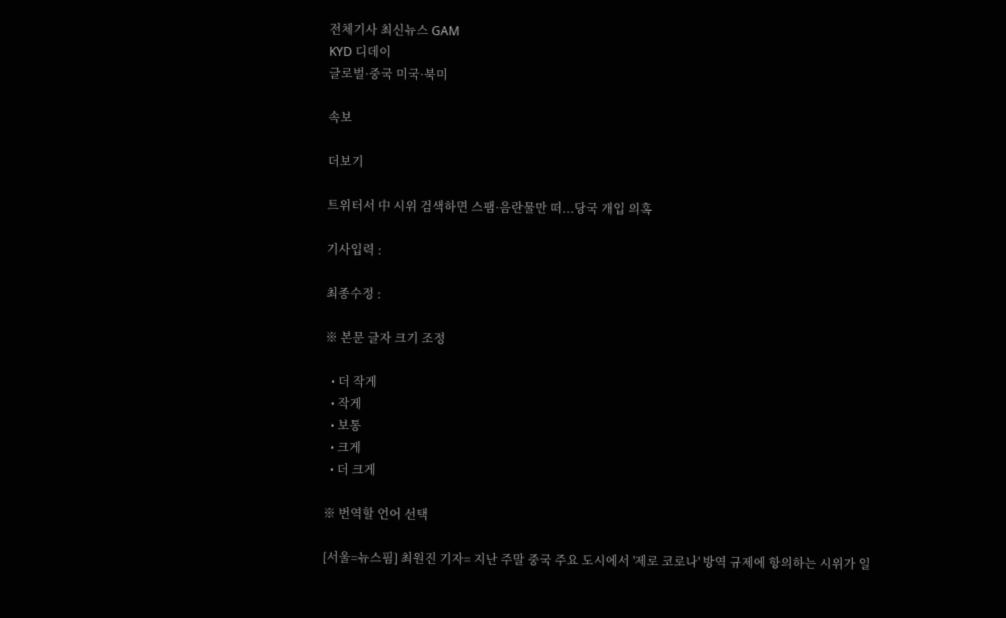전체기사 최신뉴스 GAM
KYD 디데이
글로벌·중국 미국·북미

속보

더보기

트위터서 中 시위 검색하면 스팸·음란물만 떠...당국 개입 의혹

기사입력 :

최종수정 :

※ 본문 글자 크기 조정

  • 더 작게
  • 작게
  • 보통
  • 크게
  • 더 크게

※ 번역할 언어 선택

[서울=뉴스핌] 최원진 기자= 지난 주말 중국 주요 도시에서 '제로 코로나' 방역 규제에 항의하는 시위가 일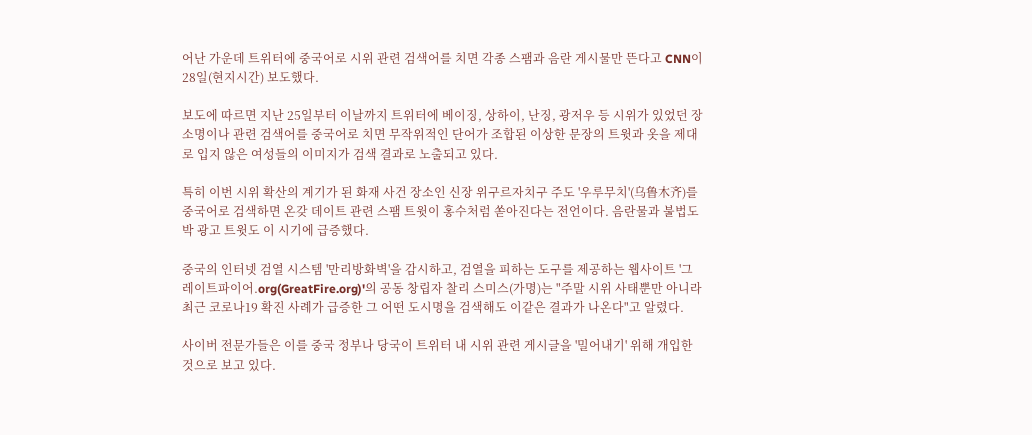어난 가운데 트위터에 중국어로 시위 관련 검색어를 치면 각종 스팸과 음란 게시물만 뜬다고 CNN이 28일(현지시간) 보도했다.

보도에 따르면 지난 25일부터 이날까지 트위터에 베이징, 상하이, 난징, 광저우 등 시위가 있었던 장소명이나 관련 검색어를 중국어로 치면 무작위적인 단어가 조합된 이상한 문장의 트윗과 옷을 제대로 입지 않은 여성들의 이미지가 검색 결과로 노출되고 있다.

특히 이번 시위 확산의 계기가 된 화재 사건 장소인 신장 위구르자치구 주도 '우루무치'(乌鲁木齐)를 중국어로 검색하면 온갖 데이트 관련 스팸 트윗이 홍수처럼 쏟아진다는 전언이다. 음란물과 불법도박 광고 트윗도 이 시기에 급증했다.

중국의 인터넷 검열 시스템 '만리방화벽'을 감시하고, 검열을 피하는 도구를 제공하는 웹사이트 '그레이트파이어.org(GreatFire.org)'의 공동 창립자 찰리 스미스(가명)는 "주말 시위 사태뿐만 아니라 최근 코로나19 확진 사례가 급증한 그 어떤 도시명을 검색해도 이같은 결과가 나온다"고 알렸다.

사이버 전문가들은 이를 중국 정부나 당국이 트위터 내 시위 관련 게시글을 '밀어내기' 위해 개입한 것으로 보고 있다.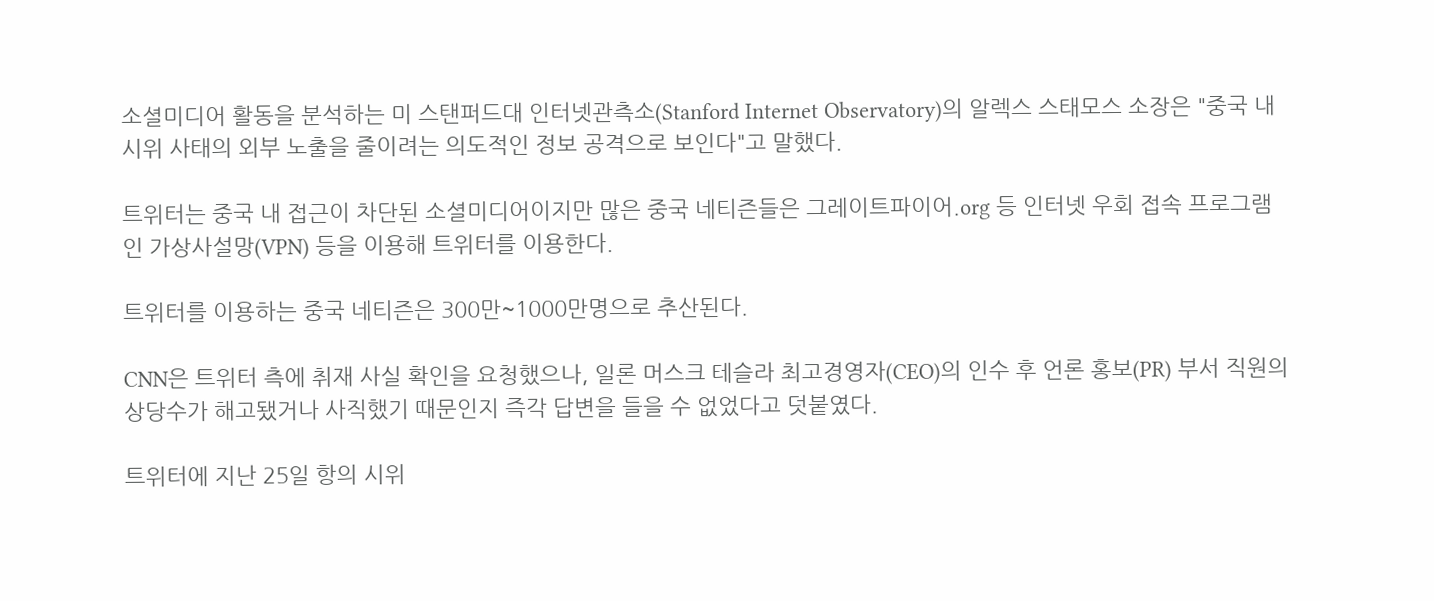소셜미디어 활동을 분석하는 미 스탠퍼드대 인터넷관측소(Stanford Internet Observatory)의 알렉스 스태모스 소장은 "중국 내 시위 사태의 외부 노출을 줄이려는 의도적인 정보 공격으로 보인다"고 말했다.

트위터는 중국 내 접근이 차단된 소셜미디어이지만 많은 중국 네티즌들은 그레이트파이어.org 등 인터넷 우회 접속 프로그램인 가상사설망(VPN) 등을 이용해 트위터를 이용한다.

트위터를 이용하는 중국 네티즌은 300만~1000만명으로 추산된다.

CNN은 트위터 측에 취재 사실 확인을 요청했으나, 일론 머스크 테슬라 최고경영자(CEO)의 인수 후 언론 홍보(PR) 부서 직원의 상당수가 해고됐거나 사직했기 때문인지 즉각 답변을 들을 수 없었다고 덧붙였다.

트위터에 지난 25일 항의 시위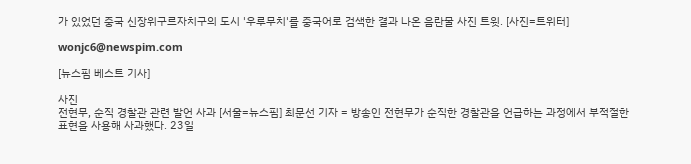가 있었던 중국 신장위구르자치구의 도시 '우루무치'를 중국어로 검색한 결과 나온 음란물 사진 트윗. [사진=트위터]

wonjc6@newspim.com

[뉴스핌 베스트 기사]

사진
전현무, 순직 경찰관 관련 발언 사과 [서울=뉴스핌] 최문선 기자 = 방송인 전현무가 순직한 경찰관을 언급하는 과정에서 부적절한 표현을 사용해 사과했다. 23일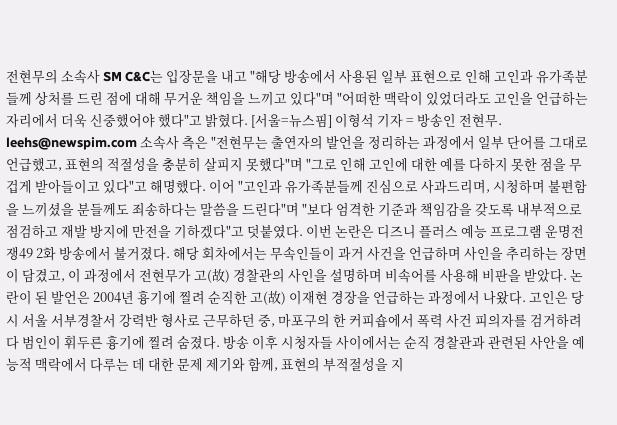전현무의 소속사 SM C&C는 입장문을 내고 "해당 방송에서 사용된 일부 표현으로 인해 고인과 유가족분들께 상처를 드린 점에 대해 무거운 책임을 느끼고 있다"며 "어떠한 맥락이 있었더라도 고인을 언급하는 자리에서 더욱 신중했어야 했다"고 밝혔다. [서울=뉴스핌] 이형석 기자 = 방송인 전현무. leehs@newspim.com 소속사 측은 "전현무는 출연자의 발언을 정리하는 과정에서 일부 단어를 그대로 언급했고, 표현의 적절성을 충분히 살피지 못했다"며 "그로 인해 고인에 대한 예를 다하지 못한 점을 무겁게 받아들이고 있다"고 해명했다. 이어 "고인과 유가족분들께 진심으로 사과드리며, 시청하며 불편함을 느끼셨을 분들께도 죄송하다는 말씀을 드린다"며 "보다 엄격한 기준과 책임감을 갖도록 내부적으로 점검하고 재발 방지에 만전을 기하겠다"고 덧붙였다. 이번 논란은 디즈니 플러스 예능 프로그램 운명전쟁49 2화 방송에서 불거졌다. 해당 회차에서는 무속인들이 과거 사건을 언급하며 사인을 추리하는 장면이 담겼고, 이 과정에서 전현무가 고(故) 경찰관의 사인을 설명하며 비속어를 사용해 비판을 받았다. 논란이 된 발언은 2004년 흉기에 찔려 순직한 고(故) 이재현 경장을 언급하는 과정에서 나왔다. 고인은 당시 서울 서부경찰서 강력반 형사로 근무하던 중, 마포구의 한 커피숍에서 폭력 사건 피의자를 검거하려다 범인이 휘두른 흉기에 찔려 숨졌다. 방송 이후 시청자들 사이에서는 순직 경찰관과 관련된 사안을 예능적 맥락에서 다루는 데 대한 문제 제기와 함께, 표현의 부적절성을 지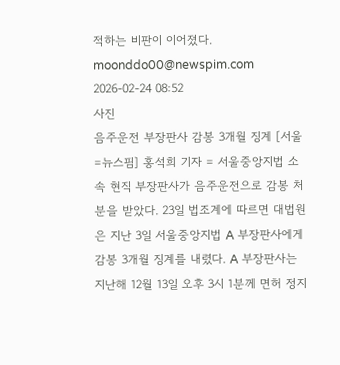적하는 비판이 이어졌다. moonddo00@newspim.com 2026-02-24 08:52
사진
음주운전 부장판사 감봉 3개월 징계 [서울=뉴스핌] 홍석희 기자 = 서울중앙지법 소속 현직 부장판사가 음주운전으로 감봉 처분을 받았다. 23일 법조계에 따르면 대법원은 지난 3일 서울중앙지법 A 부장판사에게 감봉 3개월 징계를 내렸다. A 부장판사는 지난해 12월 13일 오후 3시 1분께 면허 정지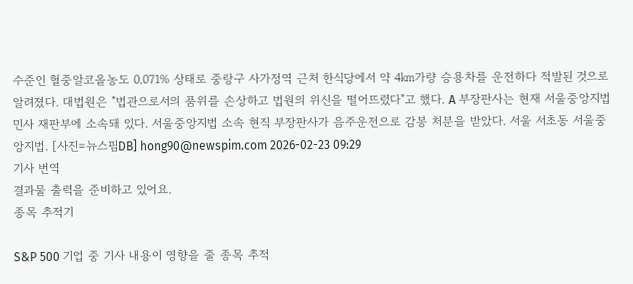수준인 혈중알코올농도 0.071% 상태로 중랑구 사가정역 근처 한식당에서 약 4㎞가량 승용차를 운전하다 적발된 것으로 알려졌다. 대법원은 "법관으로서의 품위를 손상하고 법원의 위신을 떨어뜨렸다"고 했다. A 부장판사는 현재 서울중앙지법 민사 재판부에 소속돼 있다. 서울중앙지법 소속 현직 부장판사가 음주운전으로 감봉 처분을 받았다. 서울 서초동 서울중앙지법. [사진=뉴스핌DB] hong90@newspim.com 2026-02-23 09:29
기사 번역
결과물 출력을 준비하고 있어요.
종목 추적기

S&P 500 기업 중 기사 내용이 영향을 줄 종목 추적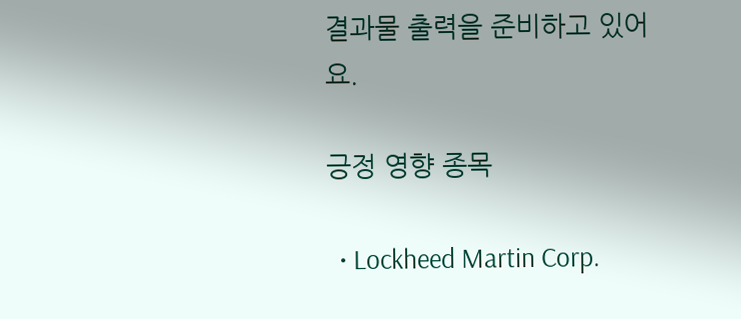결과물 출력을 준비하고 있어요.

긍정 영향 종목

  • Lockheed Martin Corp.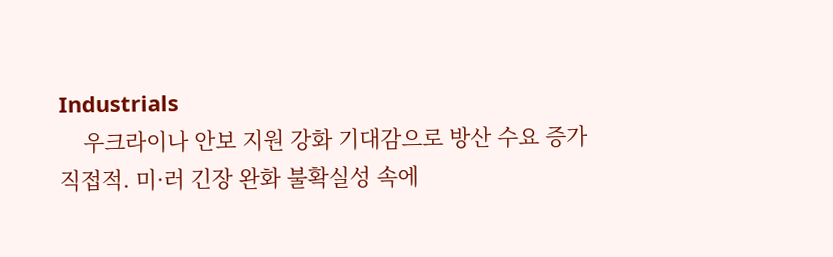Industrials
    우크라이나 안보 지원 강화 기대감으로 방산 수요 증가 직접적. 미·러 긴장 완화 불확실성 속에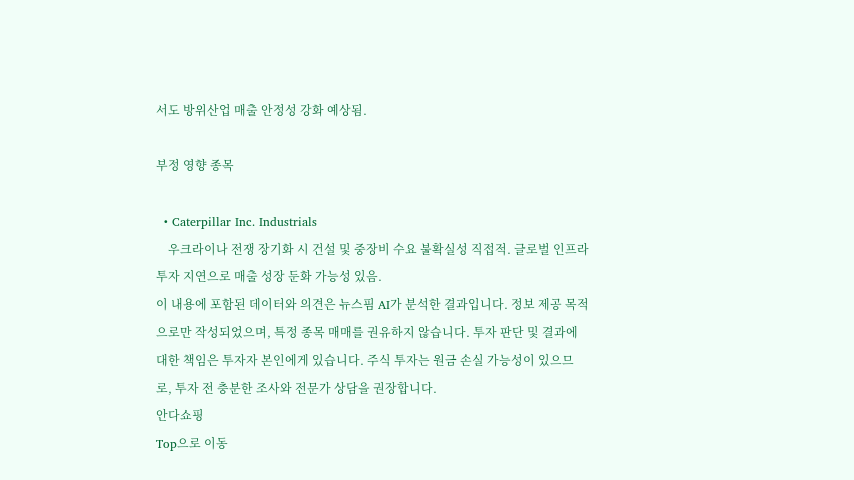서도 방위산업 매출 안정성 강화 예상됨.

부정 영향 종목

  • Caterpillar Inc. Industrials
    우크라이나 전쟁 장기화 시 건설 및 중장비 수요 불확실성 직접적. 글로벌 인프라 투자 지연으로 매출 성장 둔화 가능성 있음.
이 내용에 포함된 데이터와 의견은 뉴스핌 AI가 분석한 결과입니다. 정보 제공 목적으로만 작성되었으며, 특정 종목 매매를 권유하지 않습니다. 투자 판단 및 결과에 대한 책임은 투자자 본인에게 있습니다. 주식 투자는 원금 손실 가능성이 있으므로, 투자 전 충분한 조사와 전문가 상담을 권장합니다.
안다쇼핑
Top으로 이동